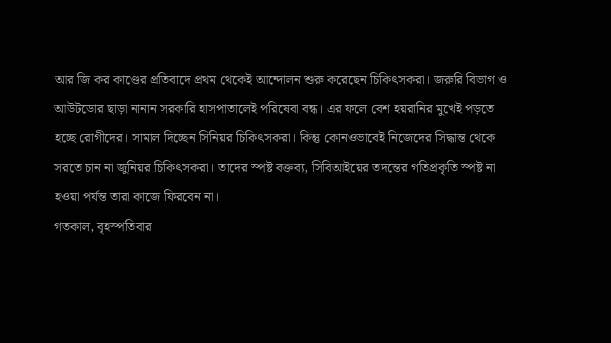আর জি কর কাণ্ডের প্রতিবাদে প্রথম থেকেই আন্দোলন শুরু করেছেন চিকিৎসকরা। জরুরি বিভাগ ও আউটডোর ছাড়া নানান সরকারি হাসপাতালেই পরিষেবা বন্ধ। এর ফলে বেশ হয়রানির মুখেই পড়তে হচ্ছে রোগীদের। সামাল দিচ্ছেন সিনিয়র চিকিৎসকরা। কিন্তু কোনওভাবেই নিজেদের সিদ্ধান্ত থেকে সরতে চান না জুনিয়র চিকিৎসকরা। তাদের স্পষ্ট বক্তব্য, সিবিআইয়ের তদন্তের গতিপ্রকৃতি স্পষ্ট না হওয়া পর্যন্ত তারা কাজে ফিরবেন না।
গতকাল, বৃহস্পতিবার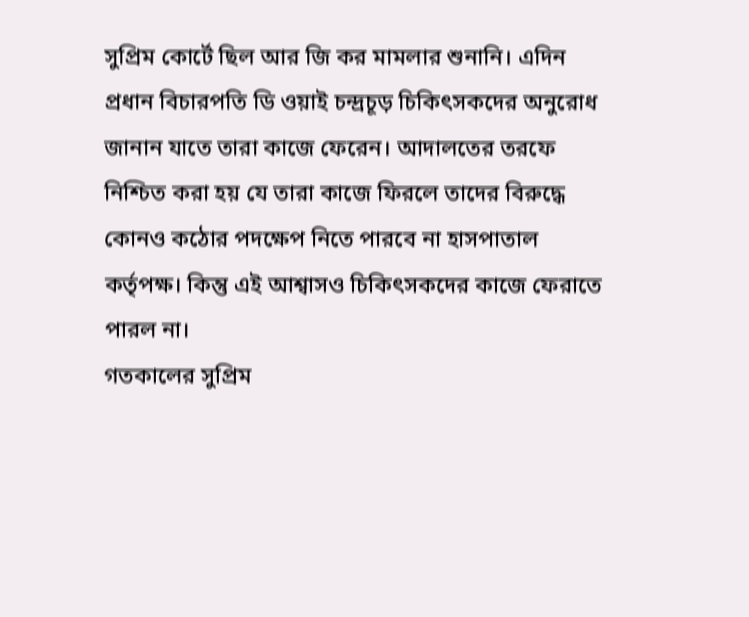সুপ্রিম কোর্টে ছিল আর জি কর মামলার শুনানি। এদিন প্রধান বিচারপতি ডি ওয়াই চন্দ্রচূড় চিকিৎসকদের অনুরোধ জানান যাতে তারা কাজে ফেরেন। আদালতের তরফে নিশ্চিত করা হয় যে তারা কাজে ফিরলে তাদের বিরুদ্ধে কোনও কঠোর পদক্ষেপ নিতে পারবে না হাসপাতাল কর্তৃপক্ষ। কিন্তু এই আশ্বাসও চিকিৎসকদের কাজে ফেরাতে পারল না।
গতকালের সুপ্রিম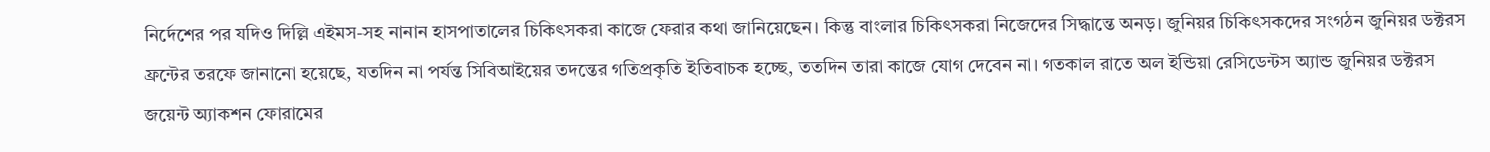নির্দেশের পর যদিও দিল্লি এইমস-সহ নানান হাসপাতালের চিকিৎসকরা কাজে ফেরার কথা জানিয়েছেন। কিন্তু বাংলার চিকিৎসকরা নিজেদের সিদ্ধান্তে অনড়। জুনিয়র চিকিৎসকদের সংগঠন জুনিয়র ডক্টরস ফ্রন্টের তরফে জানানো হয়েছে, যতদিন না পর্যন্ত সিবিআইয়ের তদন্তের গতিপ্রকৃতি ইতিবাচক হচ্ছে, ততদিন তারা কাজে যোগ দেবেন না। গতকাল রাতে অল ইন্ডিয়া রেসিডেন্টস অ্যান্ড জুনিয়র ডক্টরস জয়েন্ট অ্যাকশন ফোরামের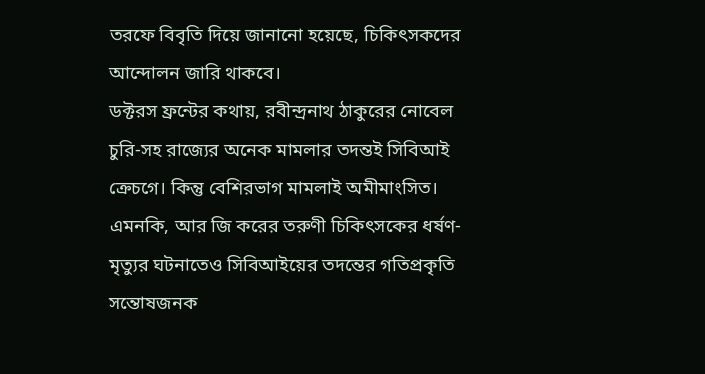তরফে বিবৃতি দিয়ে জানানো হয়েছে, চিকিৎসকদের আন্দোলন জারি থাকবে।
ডক্টরস ফ্রন্টের কথায়, রবীন্দ্রনাথ ঠাকুরের নোবেল চুরি-সহ রাজ্যের অনেক মামলার তদন্তই সিবিআই ক্রেচগে। কিন্তু বেশিরভাগ মামলাই অমীমাংসিত। এমনকি, আর জি করের তরুণী চিকিৎসকের ধর্ষণ-মৃত্যুর ঘটনাতেও সিবিআইয়ের তদন্তের গতিপ্রকৃতি সন্তোষজনক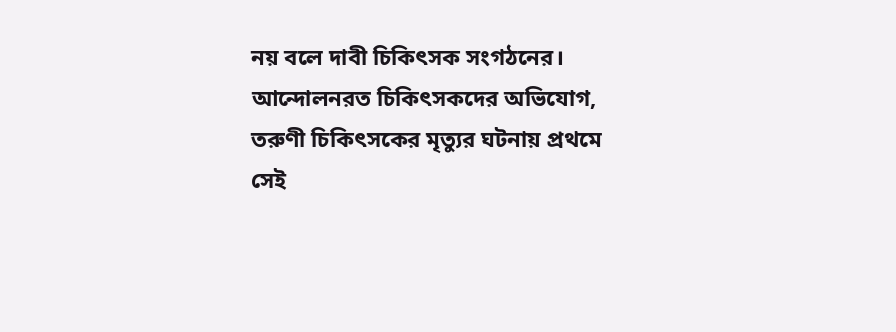নয় বলে দাবী চিকিৎসক সংগঠনের।
আন্দোলনরত চিকিৎসকদের অভিযোগ, তরুণী চিকিৎসকের মৃত্যুর ঘটনায় প্রথমে সেই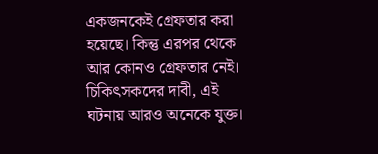একজনকেই গ্রেফতার করা হয়েছে। কিন্তু এরপর থেকে আর কোনও গ্রেফতার নেই। চিকিৎসকদের দাবী, এই ঘটনায় আরও অনেকে যুক্ত।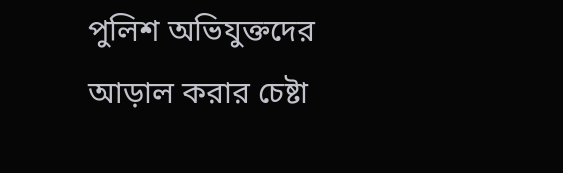পুলিশ অভিযুক্তদের আড়াল করার চেষ্টা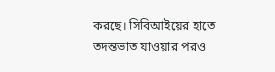করছে। সিবিআইয়ের হাতে তদন্তভাত যাওয়ার পরও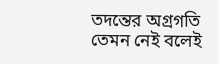তদন্তের অগ্রগতি তেমন নেই বলেই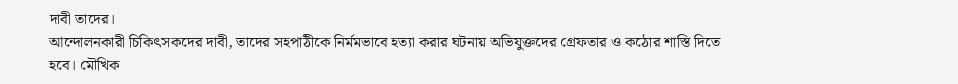দাবী তাদের।
আন্দোলনকারী চিকিৎসকদের দাবী, তাদের সহপাঠীকে নির্মমভাবে হত্যা করার ঘটনায় অভিযুক্তদের গ্রেফতার ও কঠোর শাস্তি দিতে হবে। মৌখিক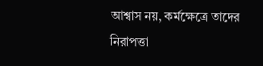আশ্বাস নয়, কর্মক্ষেত্রে তাদের নিরাপত্তা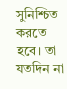সুনিশ্চিত করতে হবে। তা যতদিন না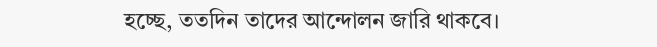হচ্ছে, ততদিন তাদের আন্দোলন জারি থাকবে।